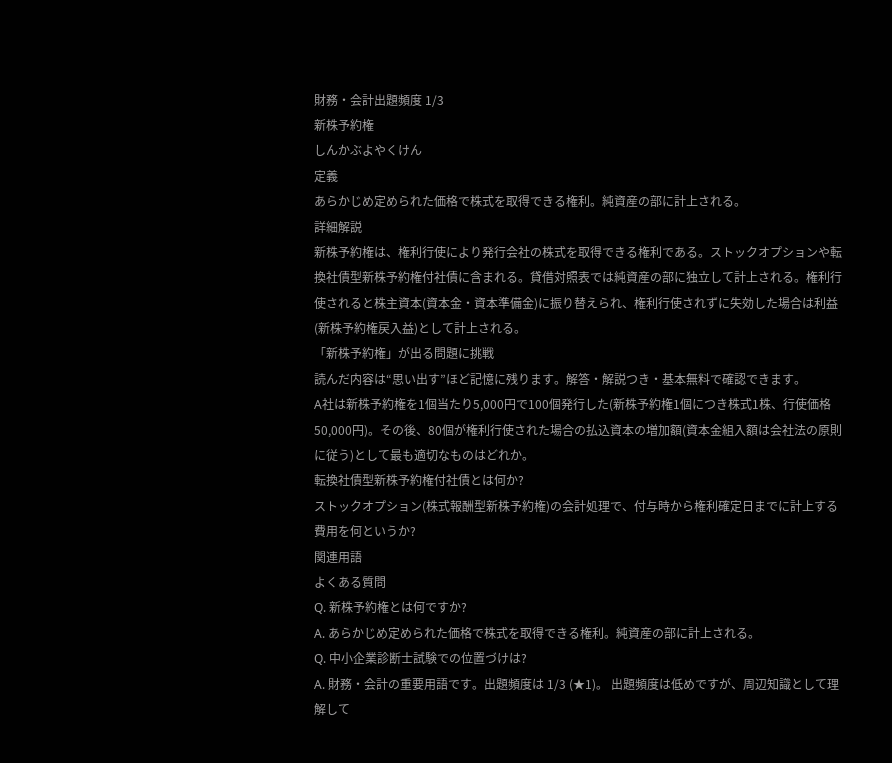財務・会計出題頻度 1/3
新株予約権
しんかぶよやくけん
定義
あらかじめ定められた価格で株式を取得できる権利。純資産の部に計上される。
詳細解説
新株予約権は、権利行使により発行会社の株式を取得できる権利である。ストックオプションや転換社債型新株予約権付社債に含まれる。貸借対照表では純資産の部に独立して計上される。権利行使されると株主資本(資本金・資本準備金)に振り替えられ、権利行使されずに失効した場合は利益(新株予約権戻入益)として計上される。
「新株予約権」が出る問題に挑戦
読んだ内容は“思い出す”ほど記憶に残ります。解答・解説つき・基本無料で確認できます。
A社は新株予約権を1個当たり5,000円で100個発行した(新株予約権1個につき株式1株、行使価格50,000円)。その後、80個が権利行使された場合の払込資本の増加額(資本金組入額は会社法の原則に従う)として最も適切なものはどれか。
転換社債型新株予約権付社債とは何か?
ストックオプション(株式報酬型新株予約権)の会計処理で、付与時から権利確定日までに計上する費用を何というか?
関連用語
よくある質問
Q. 新株予約権とは何ですか?
A. あらかじめ定められた価格で株式を取得できる権利。純資産の部に計上される。
Q. 中小企業診断士試験での位置づけは?
A. 財務・会計の重要用語です。出題頻度は 1/3 (★1)。 出題頻度は低めですが、周辺知識として理解して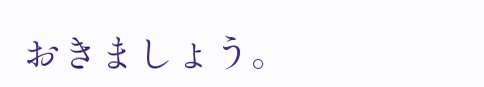おきましょう。